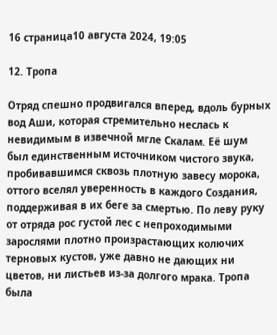16 страница10 августа 2024, 19:05

12. Тропа

Отряд спешно продвигался вперед, вдоль бурных вод Аши, которая стремительно неслась к невидимым в извечной мгле Скалам. Её шум был единственным источником чистого звука, пробивавшимся сквозь плотную завесу морока, оттого вселял уверенность в каждого Создания, поддерживая в их беге за смертью. По леву руку от отряда рос густой лес с непроходимыми зарослями плотно произрастающих колючих терновых кустов, уже давно не дающих ни цветов, ни листьев из-за долгого мрака. Тропа была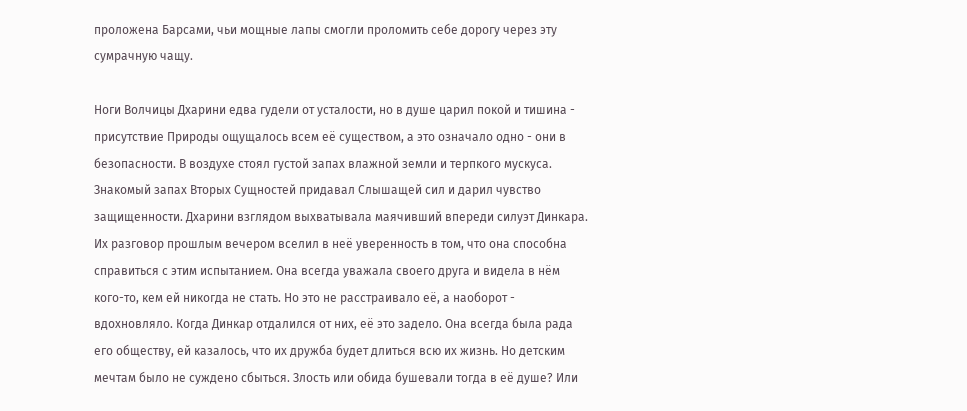проложена Барсами, чьи мощные лапы смогли проломить себе дорогу через эту сумрачную чащу.

Ноги Волчицы Дхарини едва гудели от усталости, но в душе царил покой и тишина - присутствие Природы ощущалось всем её существом, а это означало одно - они в безопасности. В воздухе стоял густой запах влажной земли и терпкого мускуса. Знакомый запах Вторых Сущностей придавал Слышащей сил и дарил чувство защищенности. Дхарини взглядом выхватывала маячивший впереди силуэт Динкара. Их разговор прошлым вечером вселил в неё уверенность в том, что она способна справиться с этим испытанием. Она всегда уважала своего друга и видела в нём кого-то, кем ей никогда не стать. Но это не расстраивало её, а наоборот - вдохновляло. Когда Динкар отдалился от них, её это задело. Она всегда была рада его обществу, ей казалось, что их дружба будет длиться всю их жизнь. Но детским мечтам было не суждено сбыться. Злость или обида бушевали тогда в её душе? Или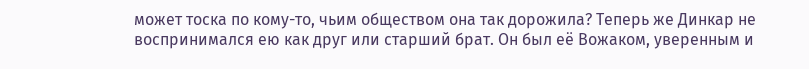может тоска по кому-то, чьим обществом она так дорожила? Теперь же Динкар не воспринимался ею как друг или старший брат. Он был её Вожаком, уверенным и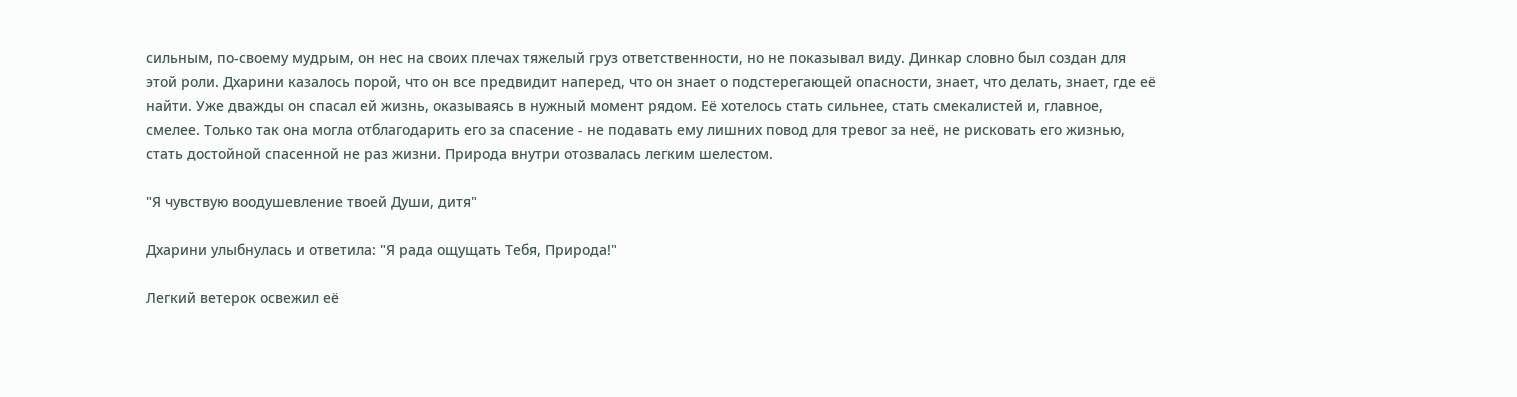сильным, по-своему мудрым, он нес на своих плечах тяжелый груз ответственности, но не показывал виду. Динкар словно был создан для этой роли. Дхарини казалось порой, что он все предвидит наперед, что он знает о подстерегающей опасности, знает, что делать, знает, где её найти. Уже дважды он спасал ей жизнь, оказываясь в нужный момент рядом. Её хотелось стать сильнее, стать смекалистей и, главное, смелее. Только так она могла отблагодарить его за спасение - не подавать ему лишних повод для тревог за неё, не рисковать его жизнью, стать достойной спасенной не раз жизни. Природа внутри отозвалась легким шелестом.

"Я чувствую воодушевление твоей Души, дитя"

Дхарини улыбнулась и ответила: "Я рада ощущать Тебя, Природа!"

Легкий ветерок освежил её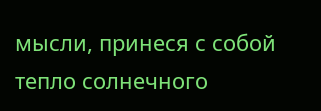мысли, принеся с собой тепло солнечного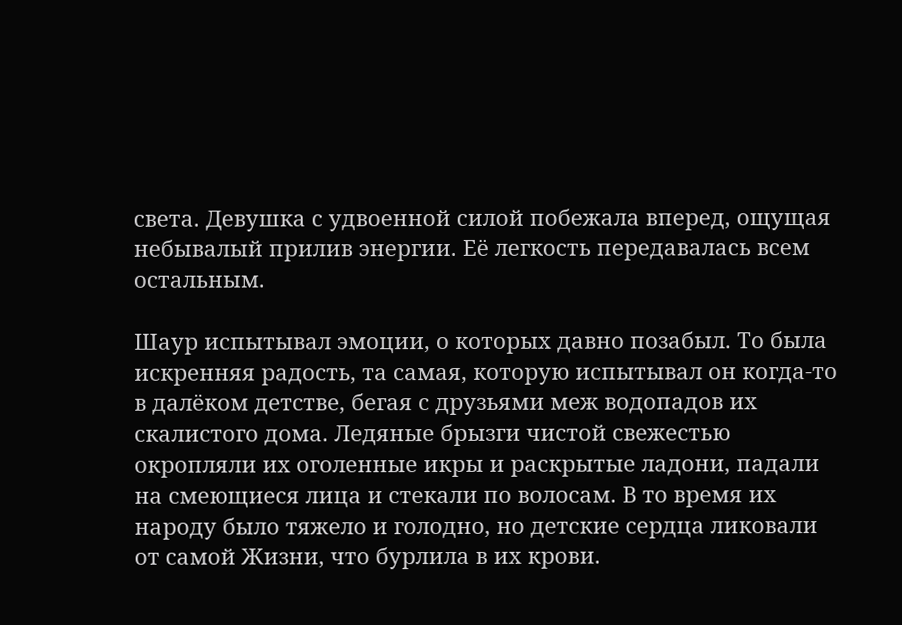света. Девушка с удвоенной силой побежала вперед, ощущая небывалый прилив энергии. Её легкость передавалась всем остальным.

Шаур испытывал эмоции, о которых давно позабыл. То была искренняя радость, та самая, которую испытывал он когда-то в далёком детстве, бегая с друзьями меж водопадов их скалистого дома. Ледяные брызги чистой свежестью окропляли их оголенные икры и раскрытые ладони, падали на смеющиеся лица и стекали по волосам. В то время их народу было тяжело и голодно, но детские сердца ликовали от самой Жизни, что бурлила в их крови.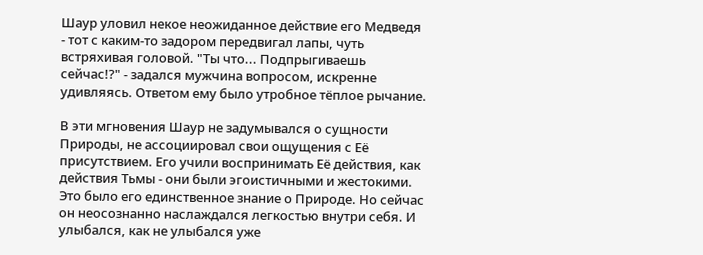Шаур уловил некое неожиданное действие его Медведя - тот с каким-то задором передвигал лапы, чуть встряхивая головой. "Ты что... Подпрыгиваешь сейчас!?" - задался мужчина вопросом, искренне удивляясь. Ответом ему было утробное тёплое рычание.

В эти мгновения Шаур не задумывался о сущности Природы, не ассоциировал свои ощущения с Её присутствием. Его учили воспринимать Её действия, как действия Тьмы - они были эгоистичными и жестокими. Это было его единственное знание о Природе. Но сейчас он неосознанно наслаждался легкостью внутри себя. И улыбался, как не улыбался уже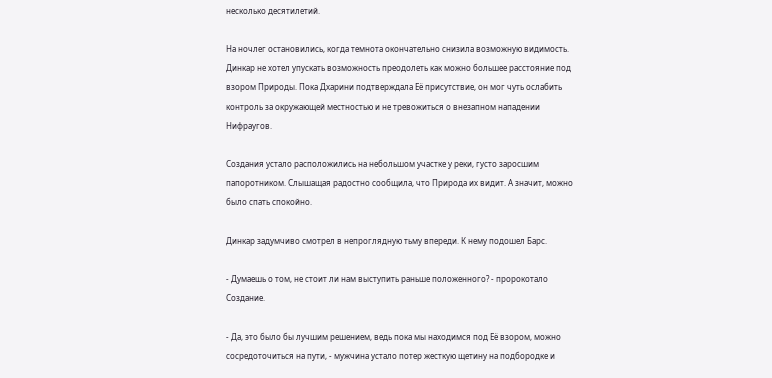несколько десятилетий.

На ночлег остановились, когда темнота окончательно снизила возможную видимость. Динкар не хотел упускать возможность преодолеть как можно большее расстояние под взором Природы. Пока Дхарини подтверждала Её присутствие, он мог чуть ослабить контроль за окружающей местностью и не тревожиться о внезапном нападении Нифраугов.

Создания устало расположились на небольшом участке у реки, густо заросшим папоротником. Слышащая радостно сообщила, что Природа их видит. А значит, можно было спать спокойно.

Динкар задумчиво смотрел в непроглядную тьму впереди. К нему подошел Барс.

- Думаешь о том, не стоит ли нам выступить раньше положенного? - пророкотало Создание.

- Да, это было бы лучшим решением, ведь пока мы находимся под Её взором, можно сосредоточиться на пути, - мужчина устало потер жесткую щетину на подбородке и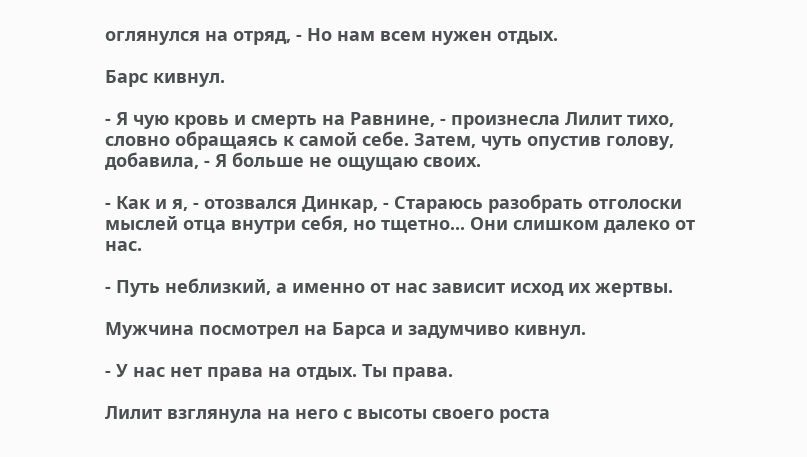оглянулся на отряд, - Но нам всем нужен отдых.

Барс кивнул.

- Я чую кровь и смерть на Равнине, - произнесла Лилит тихо, словно обращаясь к самой себе. Затем, чуть опустив голову, добавила, - Я больше не ощущаю своих.

- Как и я, - отозвался Динкар, - Стараюсь разобрать отголоски мыслей отца внутри себя, но тщетно... Они слишком далеко от нас.

- Путь неблизкий, а именно от нас зависит исход их жертвы.

Мужчина посмотрел на Барса и задумчиво кивнул.

- У нас нет права на отдых. Ты права.

Лилит взглянула на него с высоты своего роста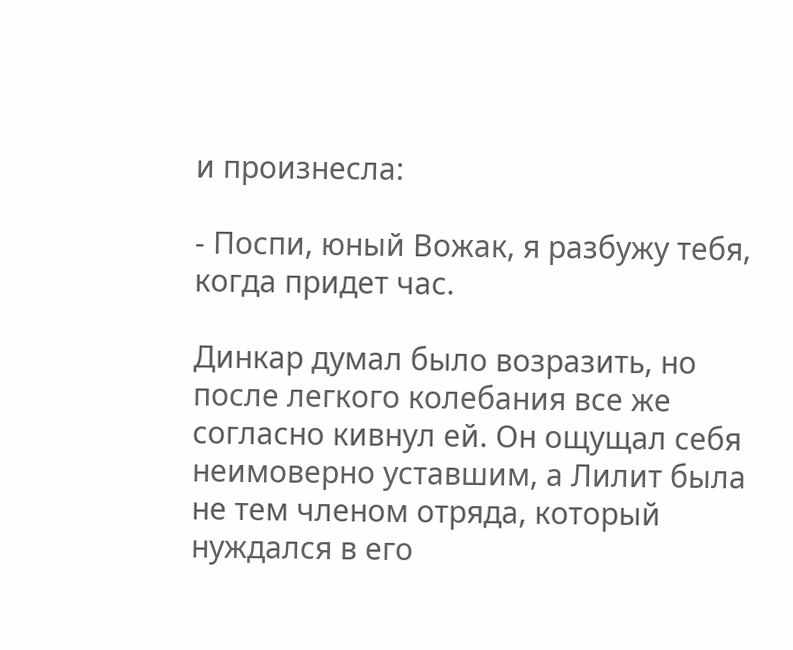и произнесла:

- Поспи, юный Вожак, я разбужу тебя, когда придет час.

Динкар думал было возразить, но после легкого колебания все же согласно кивнул ей. Он ощущал себя неимоверно уставшим, а Лилит была не тем членом отряда, который нуждался в его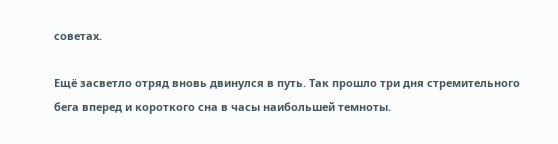советах.

Ещё засветло отряд вновь двинулся в путь. Так прошло три дня стремительного бега вперед и короткого сна в часы наибольшей темноты.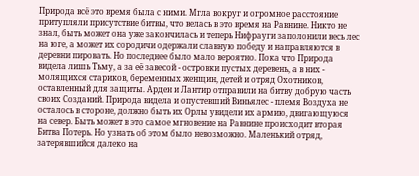Природа всё это время была с ними. Мгла вокруг и огромное расстояние притупляли присутствие битвы, что велась в это время на Равнине. Никто не знал, быть может она уже закончилась и теперь Нифрауги заполонили весь лес на юге, а может их сородичи одержали славную победу и направляются в деревни пировать. Но последнее было мало вероятно. Пока что Природа видела лишь Тьму, а за её завесой - островки пустых деревень, а в них - молящихся стариков, беременных женщин, детей и отряд Охотников, оставленный для защиты. Арден и Лантир отправили на битву добрую часть своих Созданий. Природа видела и опустевший Виньялес - племя Воздуха не осталось в стороне, должно быть их Орлы увидели их армию, двигающуюся на север. Быть может в это самое мгновение на Равнине происходит вторая Битва Потерь. Но узнать об этом было невозможно. Маленький отряд, затерявшийся далеко на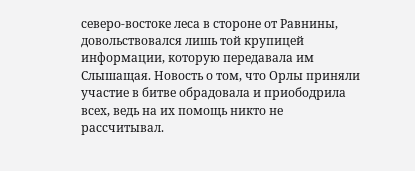северо-востоке леса в стороне от Равнины, довольствовался лишь той крупицей информации, которую передавала им Слышащая. Новость о том, что Орлы приняли участие в битве обрадовала и приободрила всех, ведь на их помощь никто не рассчитывал.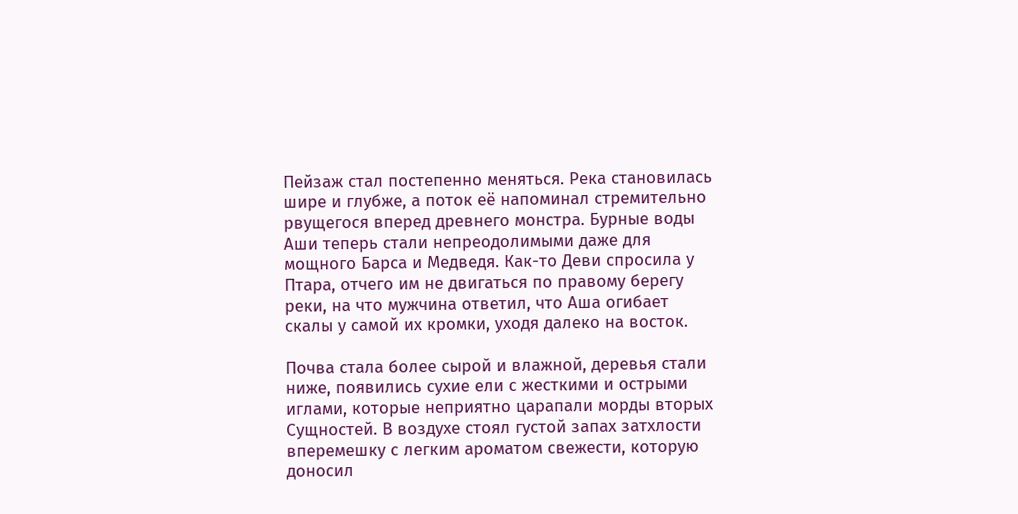Пейзаж стал постепенно меняться. Река становилась шире и глубже, а поток её напоминал стремительно рвущегося вперед древнего монстра. Бурные воды Аши теперь стали непреодолимыми даже для мощного Барса и Медведя. Как-то Деви спросила у Птара, отчего им не двигаться по правому берегу реки, на что мужчина ответил, что Аша огибает скалы у самой их кромки, уходя далеко на восток.

Почва стала более сырой и влажной, деревья стали ниже, появились сухие ели с жесткими и острыми иглами, которые неприятно царапали морды вторых Сущностей. В воздухе стоял густой запах затхлости вперемешку с легким ароматом свежести, которую доносил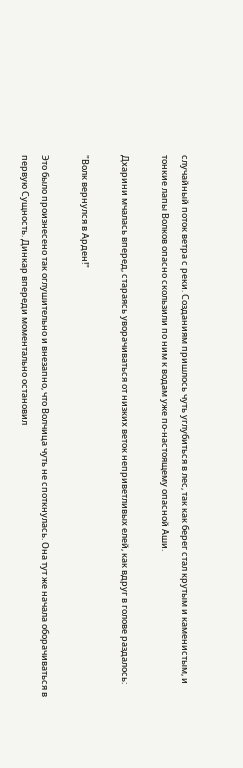случайный поток ветра с реки. Созданиям пришлось чуть углубиться в лес, так как берег стал крутым и каменистым, и тонкие лапы Волков опасно скользили по ним к водам уже по-настоящему опасной Аши.

Дхарини мчалась вперед, стараясь уворачиваться от низких веток неприветливых елей, как вдруг в голове раздалось:

"Волк вернулся в Арден!"

Это было произнесено так оглушительно и внезапно, что Волчица чуть не споткнулась. Она тут же начала оборачиваться в первую Сущность. Динкар впереди моментально остановил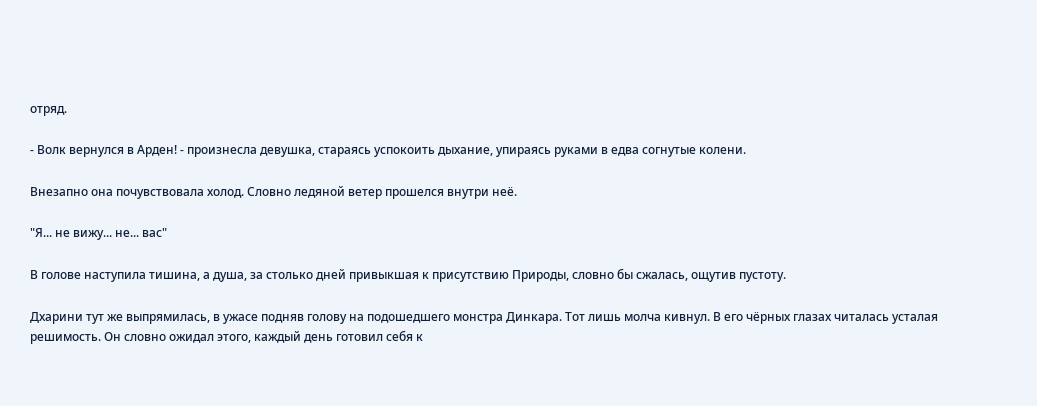отряд.

- Волк вернулся в Арден! - произнесла девушка, стараясь успокоить дыхание, упираясь руками в едва согнутые колени.

Внезапно она почувствовала холод. Словно ледяной ветер прошелся внутри неё.

"Я... не вижу... не... вас"

В голове наступила тишина, а душа, за столько дней привыкшая к присутствию Природы, словно бы сжалась, ощутив пустоту.

Дхарини тут же выпрямилась, в ужасе подняв голову на подошедшего монстра Динкара. Тот лишь молча кивнул. В его чёрных глазах читалась усталая решимость. Он словно ожидал этого, каждый день готовил себя к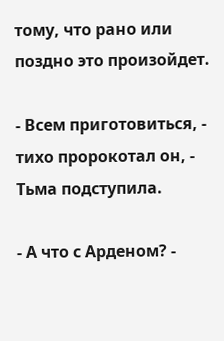тому, что рано или поздно это произойдет.

- Всем приготовиться, - тихо пророкотал он, - Тьма подступила.

- А что с Арденом? -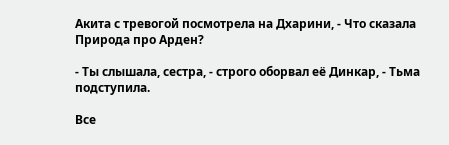Акита с тревогой посмотрела на Дхарини, - Что сказала Природа про Арден?

- Ты слышала, сестра, - строго оборвал её Динкар, - Тьма подступила.

Все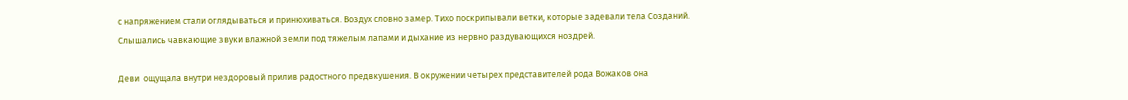с напряжением стали оглядываться и принюхиваться. Воздух словно замер. Тихо поскрипывали ветки, которые задевали тела Созданий. Слышались чавкающие звуки влажной земли под тяжелым лапами и дыхание из нервно раздувающихся ноздрей.

Деви  ощущала внутри нездоровый прилив радостного предвкушения. В окружении четырех представителей рода Вожаков она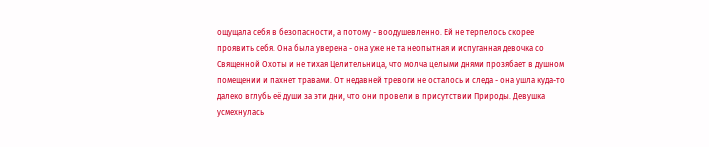ощущала себя в безопасности, а потому - воодушевленно. Ей не терпелось скорее проявить себя. Она была уверена - она уже не та неопытная и испуганная девочка со Священной Охоты и не тихая Целительница, что молча целыми днями прозябает в душном помещении и пахнет травами. От недавней тревоги не осталось и следа - она ушла куда-то далеко вглубь её души за эти дни, что они провели в присутствии Природы. Девушка усмехнулась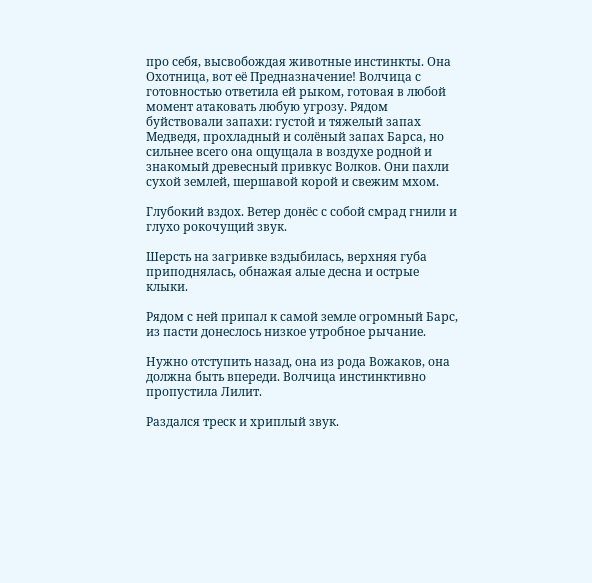про себя, высвобождая животные инстинкты. Она Охотница, вот её Предназначение! Волчица с готовностью ответила ей рыком, готовая в любой момент атаковать любую угрозу. Рядом буйствовали запахи: густой и тяжелый запах Медведя, прохладный и солёный запах Барса, но сильнее всего она ощущала в воздухе родной и знакомый древесный привкус Волков. Они пахли сухой землей, шершавой корой и свежим мхом.

Глубокий вздох. Ветер донёс с собой смрад гнили и глухо рокочущий звук.

Шерсть на загривке вздыбилась, верхняя губа приподнялась, обнажая алые десна и острые клыки.

Рядом с ней припал к самой земле огромный Барс, из пасти донеслось низкое утробное рычание.

Нужно отступить назад, она из рода Вожаков, она должна быть впереди. Волчица инстинктивно пропустила Лилит.

Раздался треск и хриплый звук.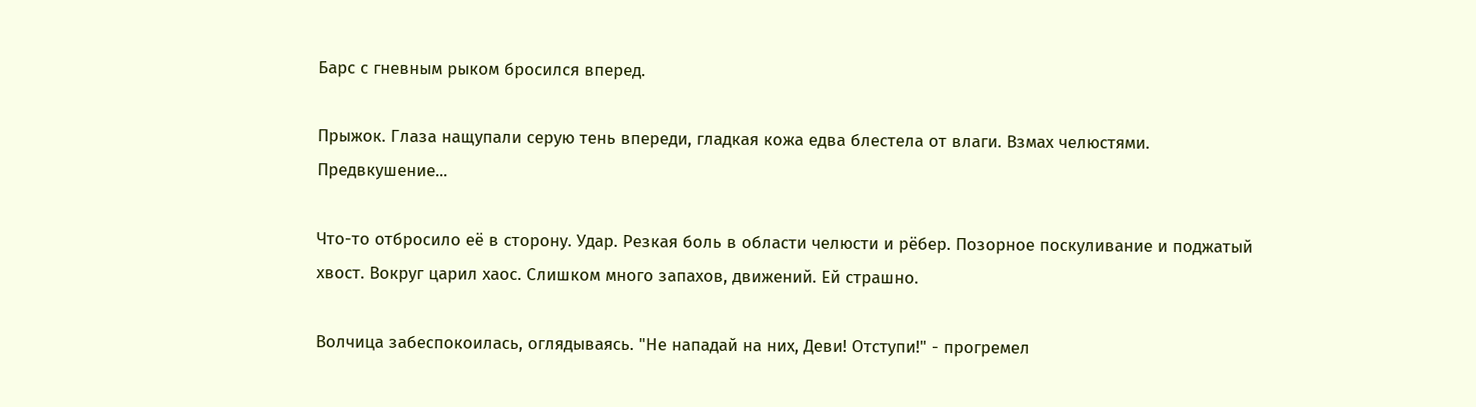Барс с гневным рыком бросился вперед.

Прыжок. Глаза нащупали серую тень впереди, гладкая кожа едва блестела от влаги. Взмах челюстями. Предвкушение...

Что-то отбросило её в сторону. Удар. Резкая боль в области челюсти и рёбер. Позорное поскуливание и поджатый хвост. Вокруг царил хаос. Слишком много запахов, движений. Ей страшно.

Волчица забеспокоилась, оглядываясь. "Не нападай на них, Деви! Отступи!" - прогремел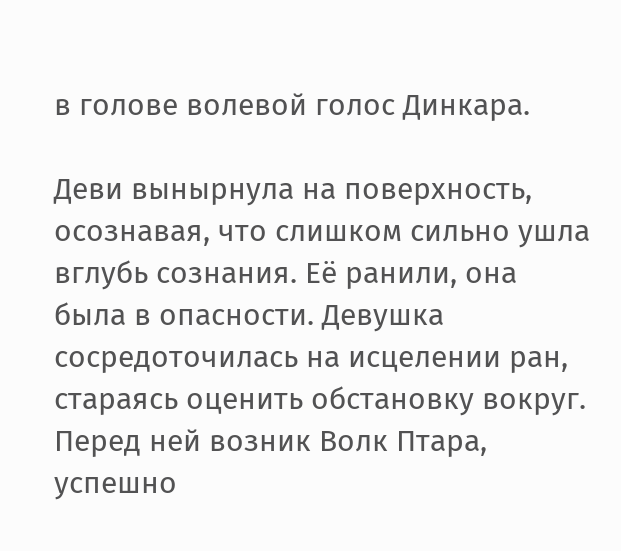в голове волевой голос Динкара.

Деви вынырнула на поверхность, осознавая, что слишком сильно ушла вглубь сознания. Её ранили, она была в опасности. Девушка сосредоточилась на исцелении ран, стараясь оценить обстановку вокруг. Перед ней возник Волк Птара, успешно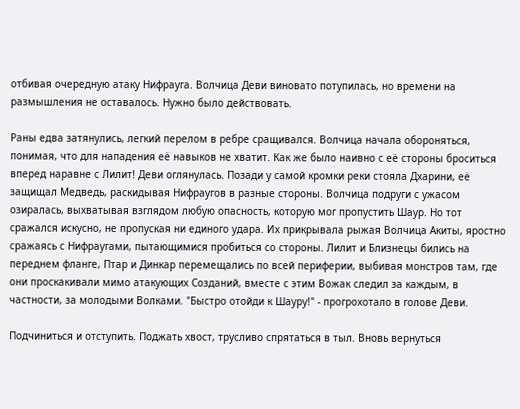отбивая очередную атаку Нифрауга. Волчица Деви виновато потупилась, но времени на размышления не оставалось. Нужно было действовать.

Раны едва затянулись, легкий перелом в ребре сращивался. Волчица начала обороняться, понимая, что для нападения её навыков не хватит. Как же было наивно с её стороны броситься вперед наравне с Лилит! Деви оглянулась. Позади у самой кромки реки стояла Дхарини, её защищал Медведь, раскидывая Нифраугов в разные стороны. Волчица подруги с ужасом озиралась, выхватывая взглядом любую опасность, которую мог пропустить Шаур. Но тот сражался искусно, не пропуская ни единого удара. Их прикрывала рыжая Волчица Акиты, яростно сражаясь с Нифраугами, пытающимися пробиться со стороны. Лилит и Близнецы бились на переднем фланге, Птар и Динкар перемещались по всей периферии, выбивая монстров там, где они проскакивали мимо атакующих Созданий, вместе с этим Вожак следил за каждым, в частности, за молодыми Волками. "Быстро отойди к Шауру!" - прогрохотало в голове Деви.

Подчиниться и отступить. Поджать хвост, трусливо спрятаться в тыл. Вновь вернуться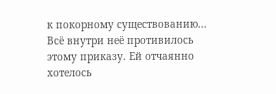к покорному существованию... Всё внутри неё противилось этому приказу. Ей отчаянно хотелось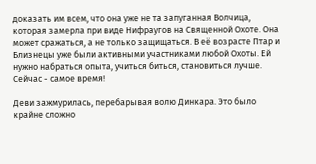доказать им всем, что она уже не та запуганная Волчица, которая замерла при виде Нифраугов на Священной Охоте. Она может сражаться, а не только защищаться. В её возрасте Птар и Близнецы уже были активными участниками любой Охоты. Ей нужно набраться опыта, учиться биться, становиться лучше. Сейчас - самое время!

Деви зажмурилась, перебарывая волю Динкара. Это было крайне сложно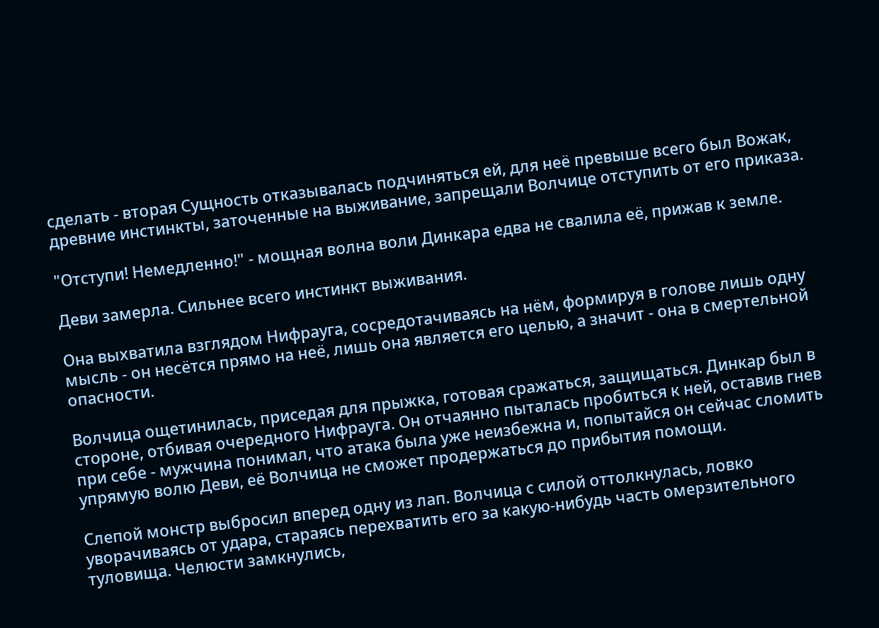сделать - вторая Сущность отказывалась подчиняться ей, для неё превыше всего был Вожак, древние инстинкты, заточенные на выживание, запрещали Волчице отступить от его приказа.

"Отступи! Немедленно!" - мощная волна воли Динкара едва не свалила её, прижав к земле.

Деви замерла. Сильнее всего инстинкт выживания.

Она выхватила взглядом Нифрауга, сосредотачиваясь на нём, формируя в голове лишь одну мысль - он несётся прямо на неё, лишь она является его целью, а значит - она в смертельной опасности.

Волчица ощетинилась, приседая для прыжка, готовая сражаться, защищаться. Динкар был в стороне, отбивая очередного Нифрауга. Он отчаянно пыталась пробиться к ней, оставив гнев при себе - мужчина понимал, что атака была уже неизбежна и, попытайся он сейчас сломить упрямую волю Деви, её Волчица не сможет продержаться до прибытия помощи.

Слепой монстр выбросил вперед одну из лап. Волчица с силой оттолкнулась, ловко уворачиваясь от удара, стараясь перехватить его за какую-нибудь часть омерзительного туловища. Челюсти замкнулись,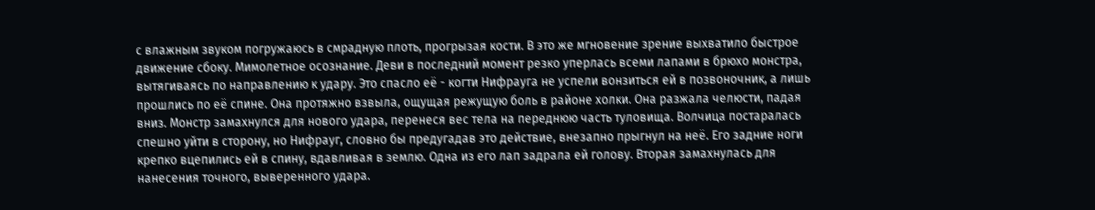с влажным звуком погружаюсь в смрадную плоть, прогрызая кости. В это же мгновение зрение выхватило быстрое движение сбоку. Мимолетное осознание. Деви в последний момент резко уперлась всеми лапами в брюхо монстра, вытягиваясь по направлению к удару. Это спасло её - когти Нифрауга не успели вонзиться ей в позвоночник, а лишь прошлись по её спине. Она протяжно взвыла, ощущая режущую боль в районе холки. Она разжала челюсти, падая вниз. Монстр замахнулся для нового удара, перенеся вес тела на переднюю часть туловища. Волчица постаралась спешно уйти в сторону, но Нифрауг, словно бы предугадав это действие, внезапно прыгнул на неё. Его задние ноги крепко вцепились ей в спину, вдавливая в землю. Одна из его лап задрала ей голову. Вторая замахнулась для нанесения точного, выверенного удара.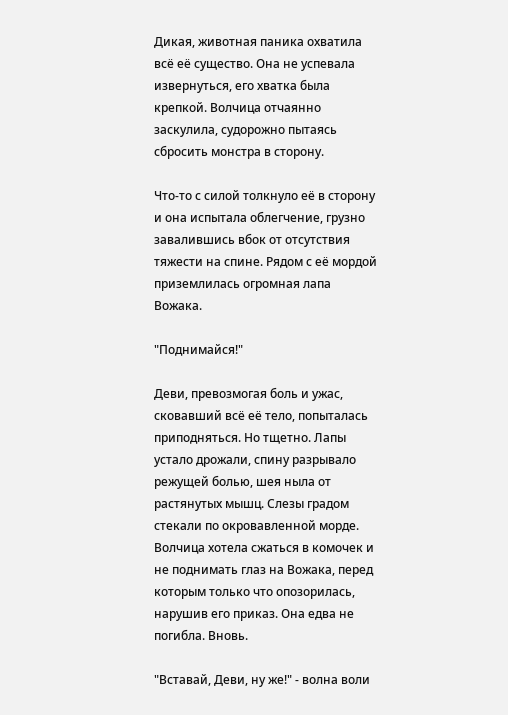Дикая, животная паника охватила всё её существо. Она не успевала извернуться, его хватка была крепкой. Волчица отчаянно заскулила, судорожно пытаясь сбросить монстра в сторону.

Что-то с силой толкнуло её в сторону и она испытала облегчение, грузно завалившись вбок от отсутствия тяжести на спине. Рядом с её мордой приземлилась огромная лапа Вожака.

"Поднимайся!"

Деви, превозмогая боль и ужас, сковавший всё её тело, попыталась приподняться. Но тщетно. Лапы устало дрожали, спину разрывало режущей болью, шея ныла от растянутых мышц. Слезы градом стекали по окровавленной морде. Волчица хотела сжаться в комочек и не поднимать глаз на Вожака, перед которым только что опозорилась, нарушив его приказ. Она едва не погибла. Вновь.

"Вставай, Деви, ну же!" - волна воли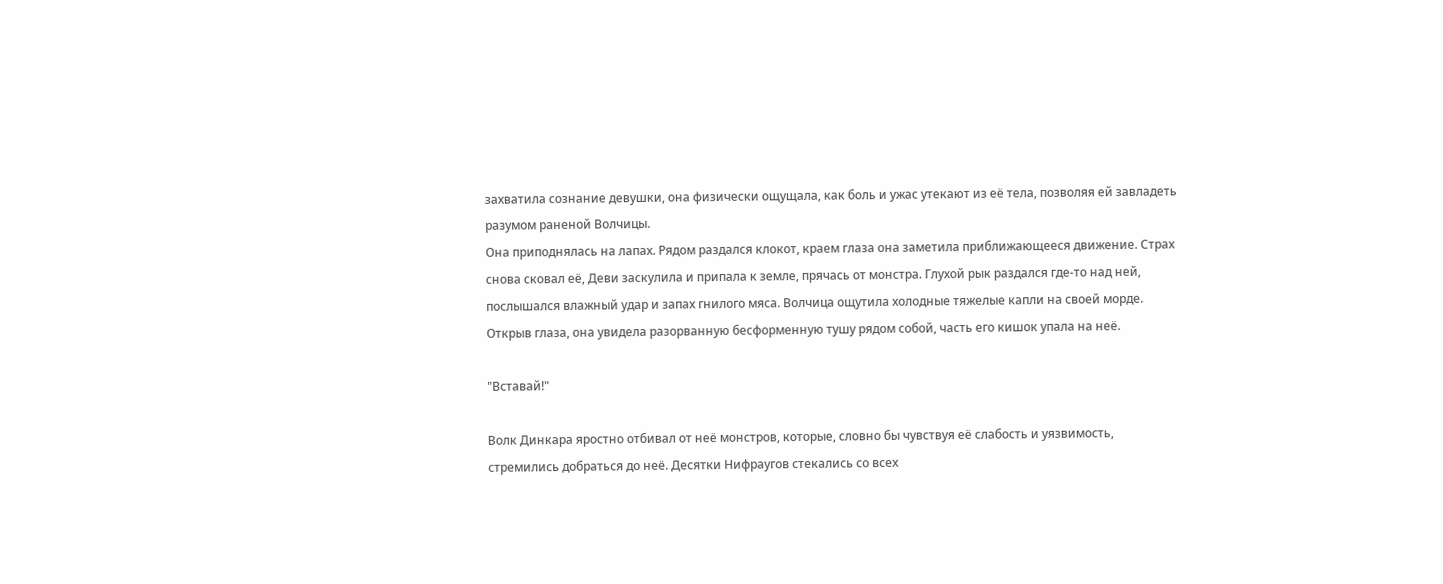захватила сознание девушки, она физически ощущала, как боль и ужас утекают из её тела, позволяя ей завладеть разумом раненой Волчицы.
Она приподнялась на лапах. Рядом раздался клокот, краем глаза она заметила приближающееся движение. Страх снова сковал её, Деви заскулила и припала к земле, прячась от монстра. Глухой рык раздался где-то над ней, послышался влажный удар и запах гнилого мяса. Волчица ощутила холодные тяжелые капли на своей морде. Открыв глаза, она увидела разорванную бесформенную тушу рядом собой, часть его кишок упала на неё.

"Вставай!"

Волк Динкара яростно отбивал от неё монстров, которые, словно бы чувствуя её слабость и уязвимость, стремились добраться до неё. Десятки Нифраугов стекались со всех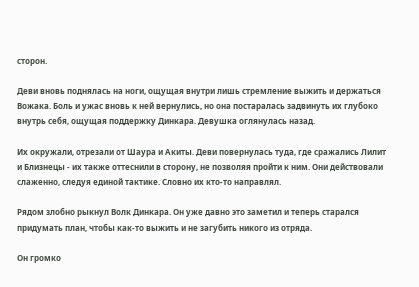сторон.

Деви вновь поднялась на ноги, ощущая внутри лишь стремление выжить и держаться Вожака. Боль и ужас вновь к ней вернулись, но она постаралась задвинуть их глубоко внутрь себя, ощущая поддержку Динкара. Девушка оглянулась назад.

Их окружали, отрезали от Шаура и Акиты. Деви повернулась туда, где сражались Лилит и Близнецы - их также оттеснили в сторону, не позволяя пройти к ним. Они действовали слаженно, следуя единой тактике. Словно их кто-то направлял.

Рядом злобно рыкнул Волк Динкара. Он уже давно это заметил и теперь старался придумать план, чтобы как-то выжить и не загубить никого из отряда.

Он громко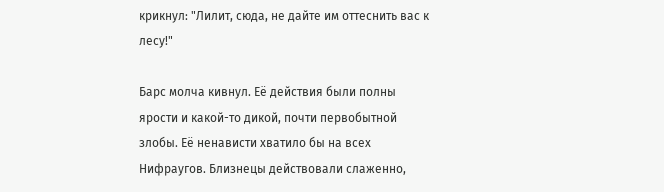крикнул: "Лилит, сюда, не дайте им оттеснить вас к лесу!"

Барс молча кивнул. Её действия были полны ярости и какой-то дикой, почти первобытной злобы. Её ненависти хватило бы на всех Нифраугов. Близнецы действовали слаженно,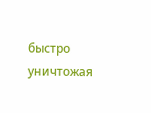быстро уничтожая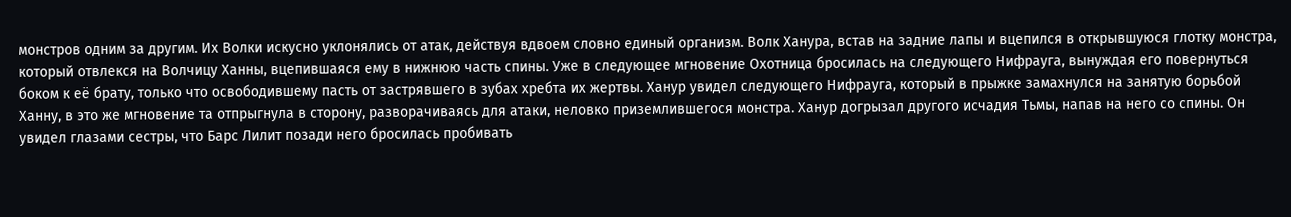монстров одним за другим. Их Волки искусно уклонялись от атак, действуя вдвоем словно единый организм. Волк Ханура, встав на задние лапы и вцепился в открывшуюся глотку монстра, который отвлекся на Волчицу Ханны, вцепившаяся ему в нижнюю часть спины. Уже в следующее мгновение Охотница бросилась на следующего Нифрауга, вынуждая его повернуться боком к её брату, только что освободившему пасть от застрявшего в зубах хребта их жертвы. Ханур увидел следующего Нифрауга, который в прыжке замахнулся на занятую борьбой Ханну, в это же мгновение та отпрыгнула в сторону, разворачиваясь для атаки, неловко приземлившегося монстра. Ханур догрызал другого исчадия Тьмы, напав на него со спины. Он увидел глазами сестры, что Барс Лилит позади него бросилась пробивать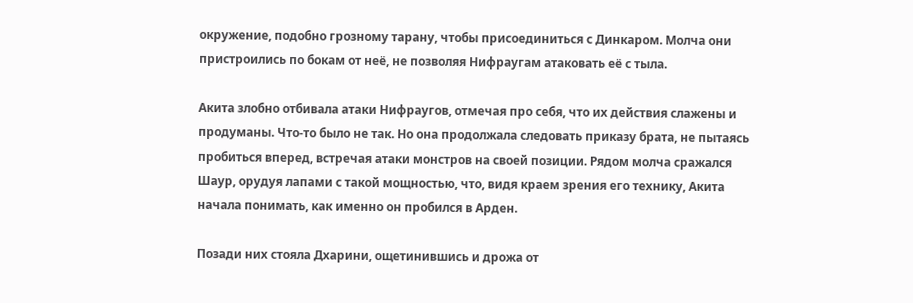окружение, подобно грозному тарану, чтобы присоединиться с Динкаром. Молча они пристроились по бокам от неё, не позволяя Нифраугам атаковать её с тыла.

Акита злобно отбивала атаки Нифраугов, отмечая про себя, что их действия слажены и продуманы. Что-то было не так. Но она продолжала следовать приказу брата, не пытаясь пробиться вперед, встречая атаки монстров на своей позиции. Рядом молча сражался Шаур, орудуя лапами с такой мощностью, что, видя краем зрения его технику, Акита начала понимать, как именно он пробился в Арден.

Позади них стояла Дхарини, ощетинившись и дрожа от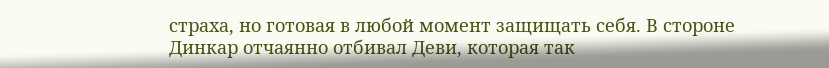страха, но готовая в любой момент защищать себя. В стороне Динкар отчаянно отбивал Деви, которая так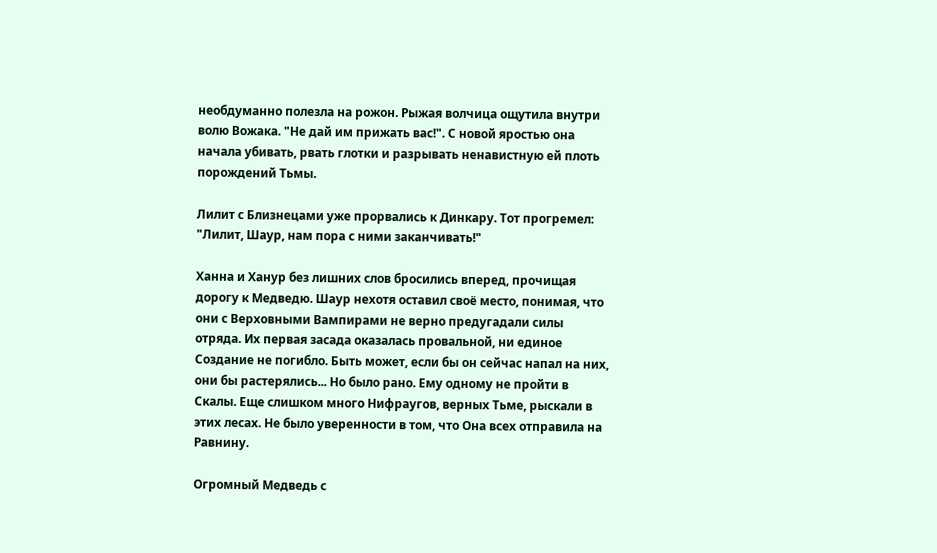необдуманно полезла на рожон. Рыжая волчица ощутила внутри волю Вожака. "Не дай им прижать вас!". С новой яростью она начала убивать, рвать глотки и разрывать ненавистную ей плоть порождений Тьмы.

Лилит с Близнецами уже прорвались к Динкару. Тот прогремел: "Лилит, Шаур, нам пора с ними заканчивать!"

Ханна и Ханур без лишних слов бросились вперед, прочищая дорогу к Медведю. Шаур нехотя оставил своё место, понимая, что они с Верховными Вампирами не верно предугадали силы отряда. Их первая засада оказалась провальной, ни единое Создание не погибло. Быть может, если бы он сейчас напал на них, они бы растерялись... Но было рано. Ему одному не пройти в Скалы. Еще слишком много Нифраугов, верных Тьме, рыскали в этих лесах. Не было уверенности в том, что Она всех отправила на Равнину.

Огромный Медведь с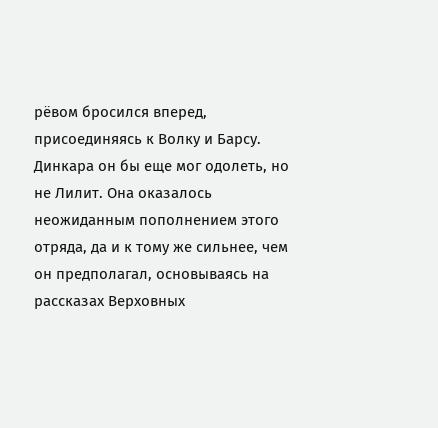рёвом бросился вперед, присоединяясь к Волку и Барсу. Динкара он бы еще мог одолеть, но не Лилит. Она оказалось неожиданным пополнением этого отряда, да и к тому же сильнее, чем он предполагал, основываясь на рассказах Верховных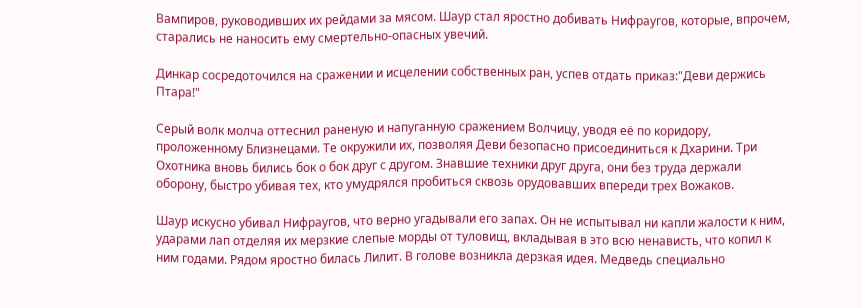Вампиров, руководивших их рейдами за мясом. Шаур стал яростно добивать Нифраугов, которые, впрочем, старались не наносить ему смертельно-опасных увечий.

Динкар сосредоточился на сражении и исцелении собственных ран, успев отдать приказ:"Деви держись Птара!"

Серый волк молча оттеснил раненую и напуганную сражением Волчицу, уводя её по коридору, проложенному Близнецами. Те окружили их, позволяя Деви безопасно присоединиться к Дхарини. Три Охотника вновь бились бок о бок друг с другом. Знавшие техники друг друга, они без труда держали оборону, быстро убивая тех, кто умудрялся пробиться сквозь орудовавших впереди трех Вожаков.

Шаур искусно убивал Нифраугов, что верно угадывали его запах. Он не испытывал ни капли жалости к ним, ударами лап отделяя их мерзкие слепые морды от туловищ, вкладывая в это всю ненависть, что копил к ним годами. Рядом яростно билась Лилит. В голове возникла дерзкая идея. Медведь специально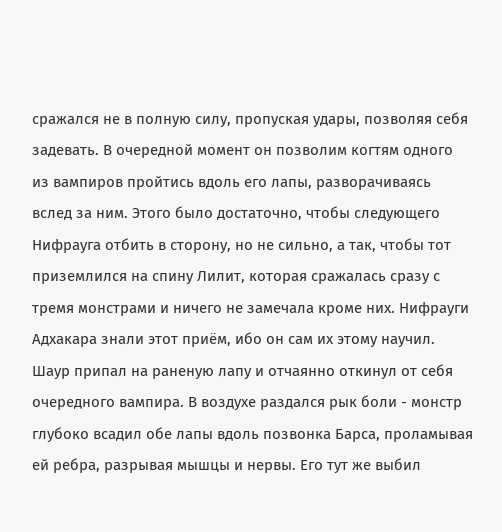сражался не в полную силу, пропуская удары, позволяя себя задевать. В очередной момент он позволим когтям одного из вампиров пройтись вдоль его лапы, разворачиваясь вслед за ним. Этого было достаточно, чтобы следующего Нифрауга отбить в сторону, но не сильно, а так, чтобы тот приземлился на спину Лилит, которая сражалась сразу с тремя монстрами и ничего не замечала кроме них. Нифрауги Адхакара знали этот приём, ибо он сам их этому научил. Шаур припал на раненую лапу и отчаянно откинул от себя очередного вампира. В воздухе раздался рык боли - монстр глубоко всадил обе лапы вдоль позвонка Барса, проламывая ей ребра, разрывая мышцы и нервы. Его тут же выбил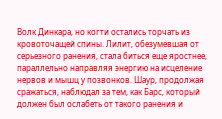Волк Динкара, но когти остались торчать из кровоточащей спины. Лилит, обезумевшая от серьезного ранения, стала биться еще яростнее, параллельно направляя энергию на исцеление нервов и мышц у позвонков. Шаур, продолжая сражаться, наблюдал за тем, как Барс, который должен был ослабеть от такого ранения и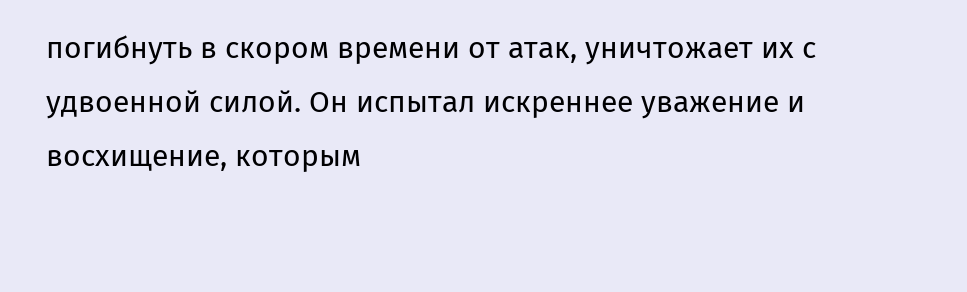погибнуть в скором времени от атак, уничтожает их с удвоенной силой. Он испытал искреннее уважение и восхищение, которым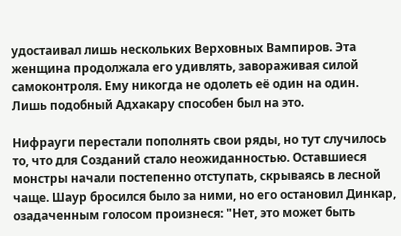удостаивал лишь нескольких Верховных Вампиров. Эта женщина продолжала его удивлять, завораживая силой самоконтроля. Ему никогда не одолеть её один на один. Лишь подобный Адхакару способен был на это.

Нифрауги перестали пополнять свои ряды, но тут случилось то, что для Созданий стало неожиданностью. Оставшиеся монстры начали постепенно отступать, скрываясь в лесной чаще. Шаур бросился было за ними, но его остановил Динкар, озадаченным голосом произнеся: "Нет, это может быть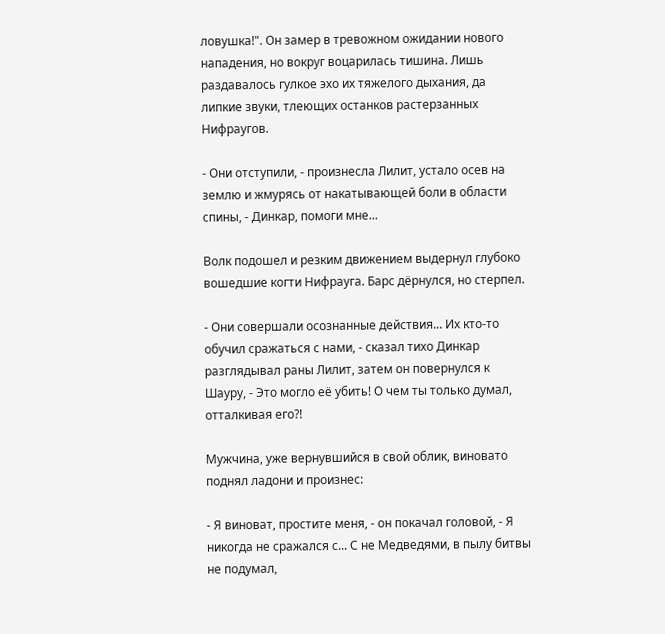ловушка!". Он замер в тревожном ожидании нового нападения, но вокруг воцарилась тишина. Лишь раздавалось гулкое эхо их тяжелого дыхания, да липкие звуки, тлеющих останков растерзанных Нифраугов.

- Они отступили, - произнесла Лилит, устало осев на землю и жмурясь от накатывающей боли в области спины, - Динкар, помоги мне...

Волк подошел и резким движением выдернул глубоко вошедшие когти Нифрауга. Барс дёрнулся, но стерпел.

- Они совершали осознанные действия... Их кто-то обучил сражаться с нами, - сказал тихо Динкар разглядывал раны Лилит, затем он повернулся к Шауру, - Это могло её убить! О чем ты только думал, отталкивая его?!

Мужчина, уже вернувшийся в свой облик, виновато поднял ладони и произнес:

- Я виноват, простите меня, - он покачал головой, - Я никогда не сражался с... С не Медведями, в пылу битвы не подумал,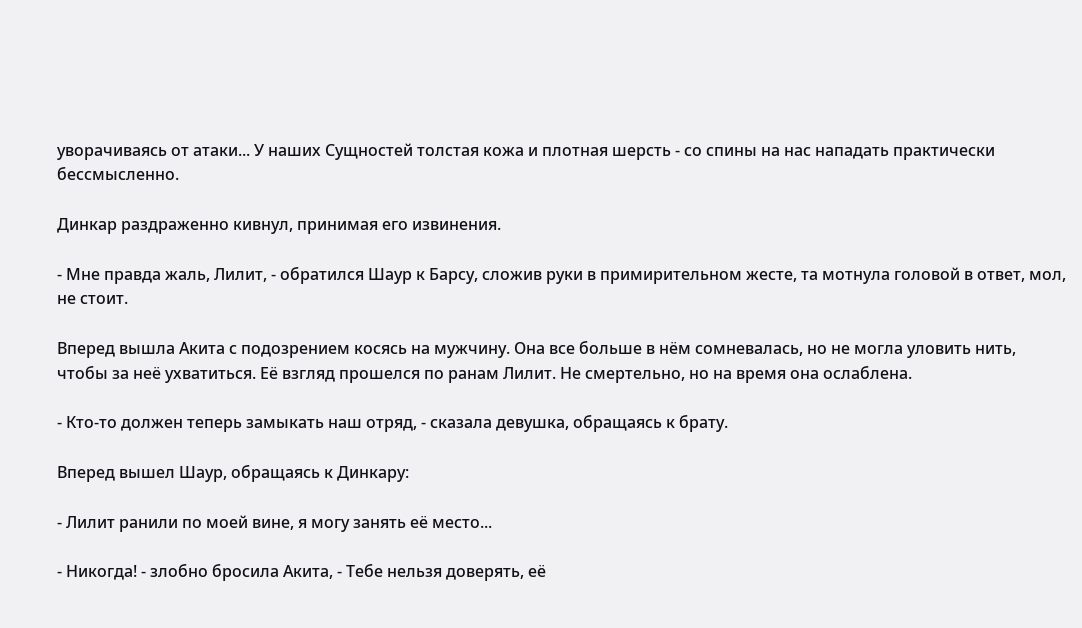уворачиваясь от атаки... У наших Сущностей толстая кожа и плотная шерсть - со спины на нас нападать практически бессмысленно.

Динкар раздраженно кивнул, принимая его извинения.

- Мне правда жаль, Лилит, - обратился Шаур к Барсу, сложив руки в примирительном жесте, та мотнула головой в ответ, мол, не стоит.

Вперед вышла Акита с подозрением косясь на мужчину. Она все больше в нём сомневалась, но не могла уловить нить, чтобы за неё ухватиться. Её взгляд прошелся по ранам Лилит. Не смертельно, но на время она ослаблена.

- Кто-то должен теперь замыкать наш отряд, - сказала девушка, обращаясь к брату.

Вперед вышел Шаур, обращаясь к Динкару:

- Лилит ранили по моей вине, я могу занять её место...

- Никогда! - злобно бросила Акита, - Тебе нельзя доверять, её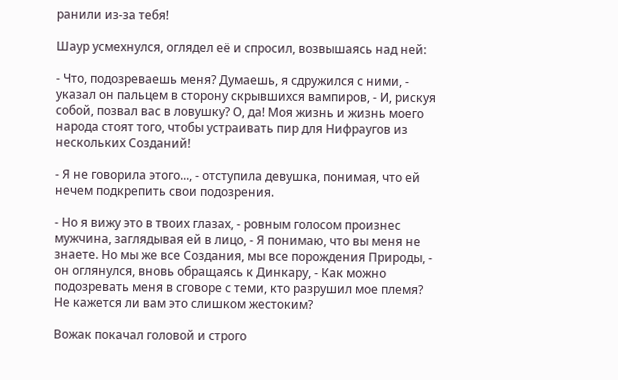ранили из-за тебя!

Шаур усмехнулся, оглядел её и спросил, возвышаясь над ней:

- Что, подозреваешь меня? Думаешь, я сдружился с ними, - указал он пальцем в сторону скрывшихся вампиров, - И, рискуя собой, позвал вас в ловушку? О, да! Моя жизнь и жизнь моего народа стоят того, чтобы устраивать пир для Нифраугов из нескольких Созданий!

- Я не говорила этого..., - отступила девушка, понимая, что ей нечем подкрепить свои подозрения.

- Но я вижу это в твоих глазах, - ровным голосом произнес мужчина, заглядывая ей в лицо, - Я понимаю, что вы меня не знаете. Но мы же все Создания, мы все порождения Природы, - он оглянулся, вновь обращаясь к Динкару, - Как можно подозревать меня в сговоре с теми, кто разрушил мое племя? Не кажется ли вам это слишком жестоким?

Вожак покачал головой и строго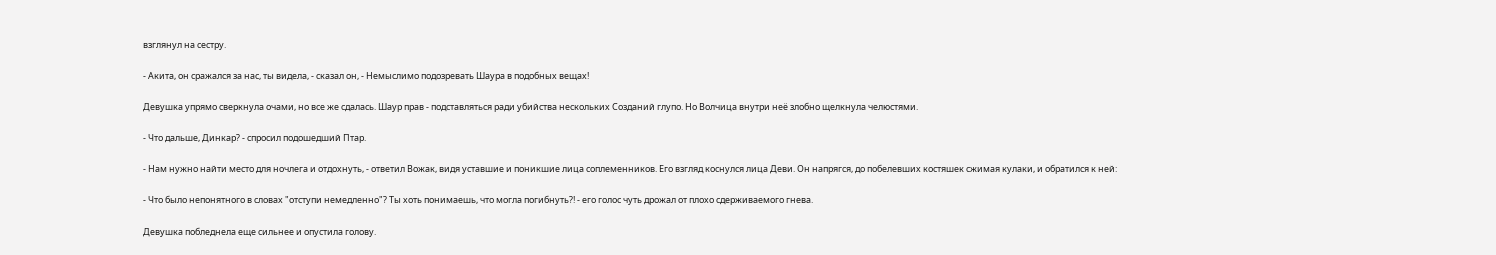взглянул на сестру.

- Акита, он сражался за нас, ты видела, - сказал он, - Немыслимо подозревать Шаура в подобных вещах!

Девушка упрямо сверкнула очами, но все же сдалась. Шаур прав - подставляться ради убийства нескольких Созданий глупо. Но Волчица внутри неё злобно щелкнула челюстями.

- Что дальше, Динкар? - спросил подошедший Птар.

- Нам нужно найти место для ночлега и отдохнуть, - ответил Вожак, видя уставшие и поникшие лица соплеменников. Его взгляд коснулся лица Деви. Он напрягся, до побелевших костяшек сжимая кулаки, и обратился к ней:

- Что было непонятного в словах "отступи немедленно"? Ты хоть понимаешь, что могла погибнуть?! - его голос чуть дрожал от плохо сдерживаемого гнева.

Девушка побледнела еще сильнее и опустила голову.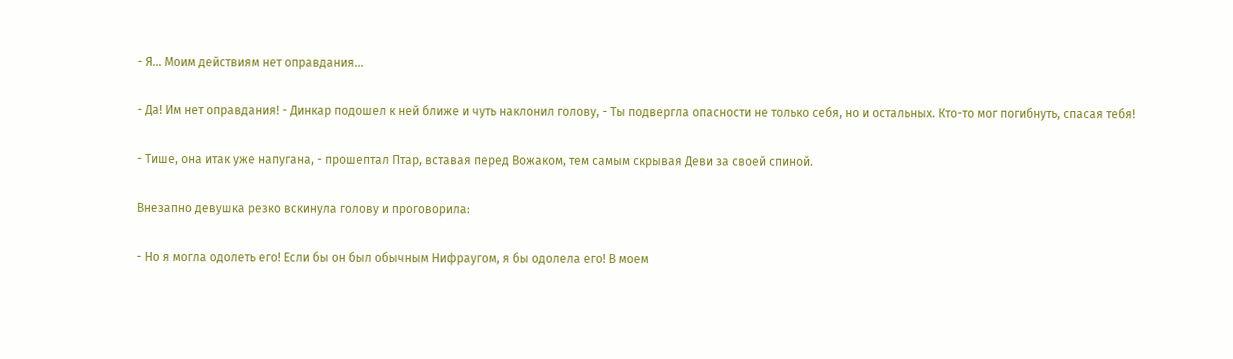- Я... Моим действиям нет оправдания...

- Да! Им нет оправдания! - Динкар подошел к ней ближе и чуть наклонил голову, - Ты подвергла опасности не только себя, но и остальных. Кто-то мог погибнуть, спасая тебя!

- Тише, она итак уже напугана, - прошептал Птар, вставая перед Вожаком, тем самым скрывая Деви за своей спиной.

Внезапно девушка резко вскинула голову и проговорила:

- Но я могла одолеть его! Если бы он был обычным Нифраугом, я бы одолела его! В моем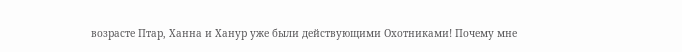возрасте Птар, Ханна и Ханур уже были действующими Охотниками! Почему мне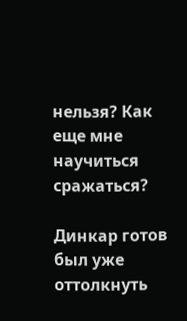нельзя? Как еще мне научиться сражаться?

Динкар готов был уже оттолкнуть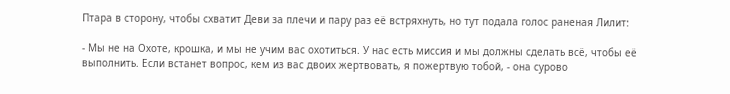Птара в сторону, чтобы схватит Деви за плечи и пару раз её встряхнуть, но тут подала голос раненая Лилит:

- Мы не на Охоте, крошка, и мы не учим вас охотиться. У нас есть миссия и мы должны сделать всё, чтобы её выполнить. Если встанет вопрос, кем из вас двоих жертвовать, я пожертвую тобой, - она сурово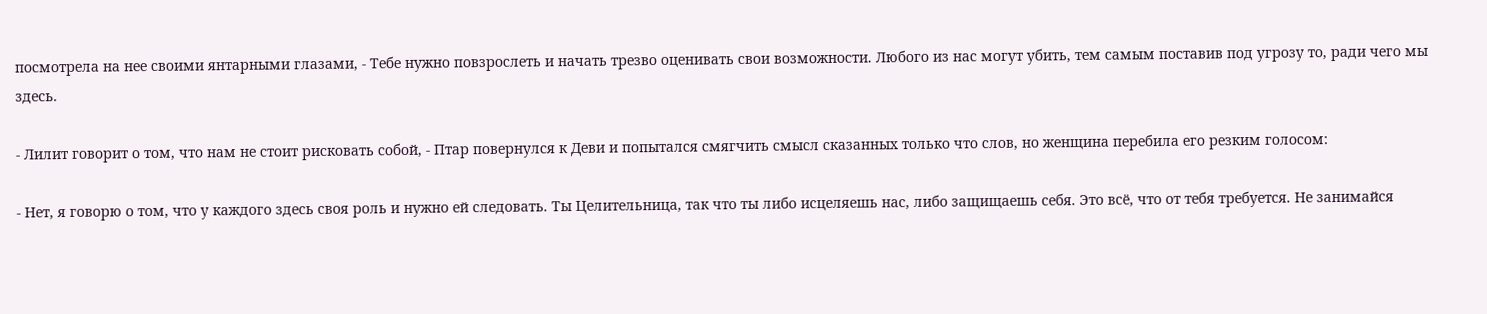посмотрела на нее своими янтарными глазами, - Тебе нужно повзрослеть и начать трезво оценивать свои возможности. Любого из нас могут убить, тем самым поставив под угрозу то, ради чего мы здесь.

- Лилит говорит о том, что нам не стоит рисковать собой, - Птар повернулся к Деви и попытался смягчить смысл сказанных только что слов, но женщина перебила его резким голосом:

- Нет, я говорю о том, что у каждого здесь своя роль и нужно ей следовать. Ты Целительница, так что ты либо исцеляешь нас, либо защищаешь себя. Это всё, что от тебя требуется. Не занимайся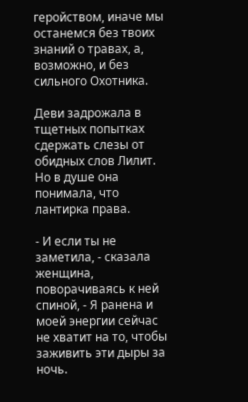геройством, иначе мы останемся без твоих знаний о травах, а, возможно, и без сильного Охотника.

Деви задрожала в тщетных попытках сдержать слезы от обидных слов Лилит. Но в душе она понимала, что лантирка права.

- И если ты не заметила, - сказала женщина, поворачиваясь к ней спиной, - Я ранена и моей энергии сейчас не хватит на то, чтобы заживить эти дыры за ночь.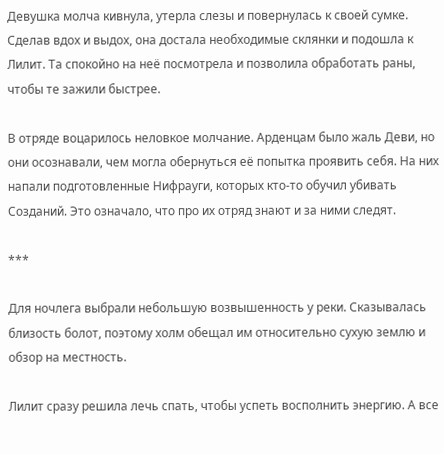Девушка молча кивнула, утерла слезы и повернулась к своей сумке. Сделав вдох и выдох, она достала необходимые склянки и подошла к Лилит. Та спокойно на неё посмотрела и позволила обработать раны, чтобы те зажили быстрее.

В отряде воцарилось неловкое молчание. Арденцам было жаль Деви, но они осознавали, чем могла обернуться её попытка проявить себя. На них напали подготовленные Нифрауги, которых кто-то обучил убивать Созданий. Это означало, что про их отряд знают и за ними следят.

***

Для ночлега выбрали небольшую возвышенность у реки. Сказывалась близость болот, поэтому холм обещал им относительно сухую землю и обзор на местность.

Лилит сразу решила лечь спать, чтобы успеть восполнить энергию. А все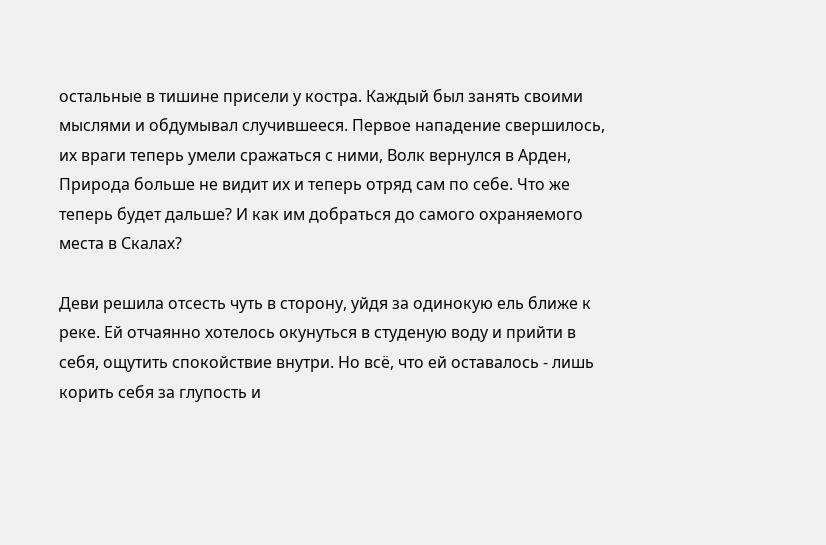остальные в тишине присели у костра. Каждый был занять своими мыслями и обдумывал случившееся. Первое нападение свершилось, их враги теперь умели сражаться с ними, Волк вернулся в Арден, Природа больше не видит их и теперь отряд сам по себе. Что же теперь будет дальше? И как им добраться до самого охраняемого места в Скалах?

Деви решила отсесть чуть в сторону, уйдя за одинокую ель ближе к реке. Ей отчаянно хотелось окунуться в студеную воду и прийти в себя, ощутить спокойствие внутри. Но всё, что ей оставалось - лишь корить себя за глупость и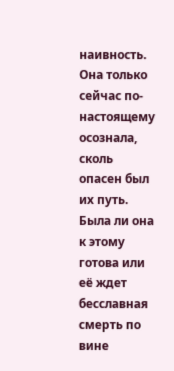наивность. Она только сейчас по-настоящему осознала, сколь опасен был их путь. Была ли она к этому готова или её ждет бесславная смерть по вине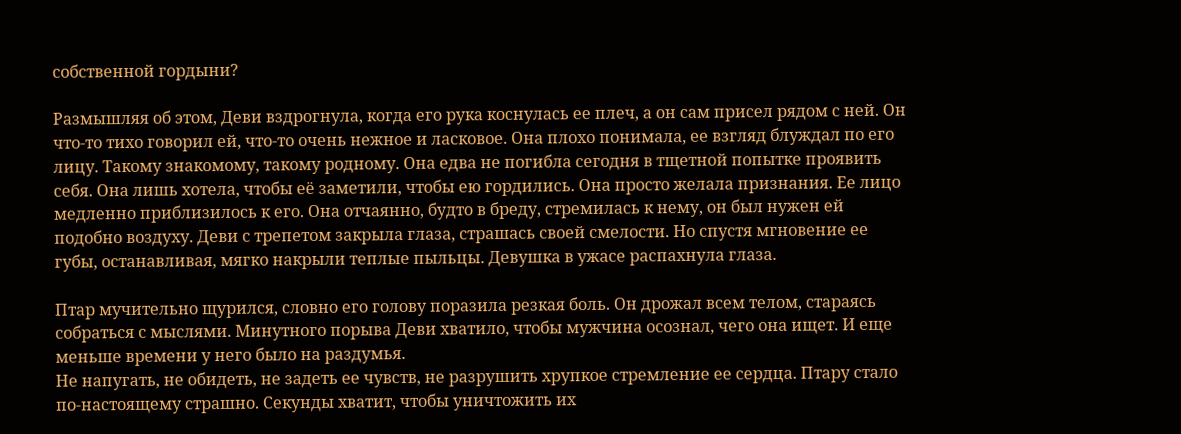собственной гордыни?

Размышляя об этом, Деви вздрогнула, когда его рука коснулась ее плеч, а он сам присел рядом с ней. Он что-то тихо говорил ей, что-то очень нежное и ласковое. Она плохо понимала, ее взгляд блуждал по его лицу. Такому знакомому, такому родному. Она едва не погибла сегодня в тщетной попытке проявить себя. Она лишь хотела, чтобы её заметили, чтобы ею гордились. Она просто желала признания. Ее лицо медленно приблизилось к его. Она отчаянно, будто в бреду, стремилась к нему, он был нужен ей подобно воздуху. Деви с трепетом закрыла глаза, страшась своей смелости. Но спустя мгновение ее губы, останавливая, мягко накрыли теплые пыльцы. Девушка в ужасе распахнула глаза.

Птар мучительно щурился, словно его голову поразила резкая боль. Он дрожал всем телом, стараясь собраться с мыслями. Минутного порыва Деви хватило, чтобы мужчина осознал, чего она ищет. И еще меньше времени у него было на раздумья.
Не напугать, не обидеть, не задеть ее чувств, не разрушить хрупкое стремление ее сердца. Птару стало по-настоящему страшно. Секунды хватит, чтобы уничтожить их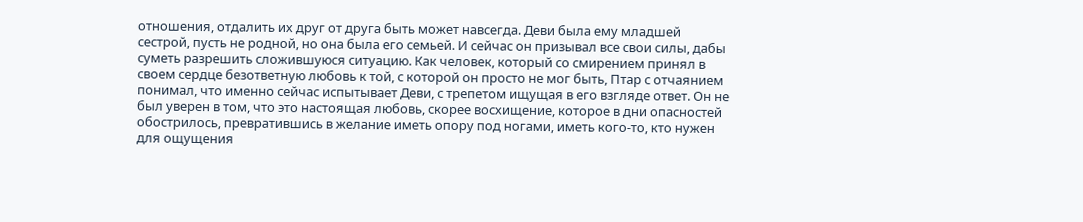отношения, отдалить их друг от друга быть может навсегда. Деви была ему младшей сестрой, пусть не родной, но она была его семьей. И сейчас он призывал все свои силы, дабы суметь разрешить сложившуюся ситуацию. Как человек, который со смирением принял в своем сердце безответную любовь к той, с которой он просто не мог быть, Птар с отчаянием понимал, что именно сейчас испытывает Деви, с трепетом ищущая в его взгляде ответ. Он не был уверен в том, что это настоящая любовь, скорее восхищение, которое в дни опасностей обострилось, превратившись в желание иметь опору под ногами, иметь кого-то, кто нужен для ощущения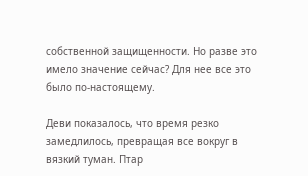собственной защищенности. Но разве это имело значение сейчас? Для нее все это было по-настоящему.

Деви показалось, что время резко замедлилось, превращая все вокруг в вязкий туман. Птар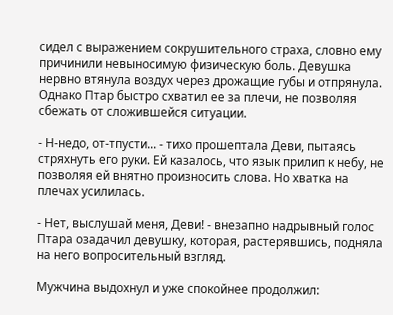сидел с выражением сокрушительного страха, словно ему причинили невыносимую физическую боль. Девушка нервно втянула воздух через дрожащие губы и отпрянула. Однако Птар быстро схватил ее за плечи, не позволяя сбежать от сложившейся ситуации.

- Н-недо, от-тпусти... - тихо прошептала Деви, пытаясь стряхнуть его руки. Ей казалось, что язык прилип к небу, не позволяя ей внятно произносить слова. Но хватка на плечах усилилась.

- Нет, выслушай меня, Деви! - внезапно надрывный голос Птара озадачил девушку, которая, растерявшись, подняла на него вопросительный взгляд.

Мужчина выдохнул и уже спокойнее продолжил: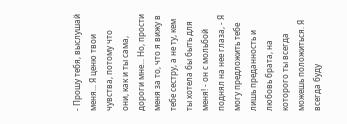- Прошу тебя, выслушай меня... Я ценю твои чувства, потому что они, как и ты сама, дороги мне... Но, прости меня за то, что я вижу в тебе сестру, а не ту, кем ты хотела бы быть для меня! - он с мольбой поднял на нее глаза, - Я могу предложить тебе лишь преданность и любовь брата, на которого ты всегда можешь положиться. Я всегда буду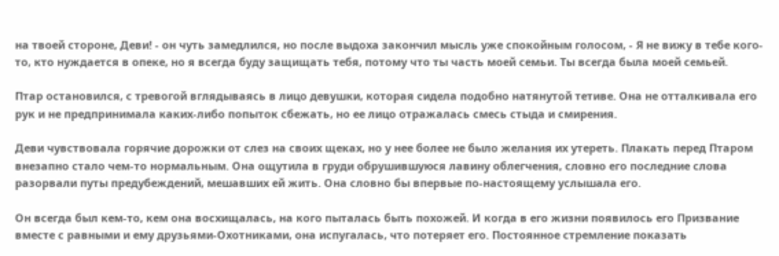на твоей стороне, Деви! - он чуть замедлился, но после выдоха закончил мысль уже спокойным голосом, - Я не вижу в тебе кого-то, кто нуждается в опеке, но я всегда буду защищать тебя, потому что ты часть моей семьи. Ты всегда была моей семьей.

Птар остановился, с тревогой вглядываясь в лицо девушки, которая сидела подобно натянутой тетиве. Она не отталкивала его рук и не предпринимала каких-либо попыток сбежать, но ее лицо отражалась смесь стыда и смирения.

Деви чувствовала горячие дорожки от слез на своих щеках, но у нее более не было желания их утереть. Плакать перед Птаром внезапно стало чем-то нормальным. Она ощутила в груди обрушившуюся лавину облегчения, словно его последние слова разорвали путы предубеждений, мешавших ей жить. Она словно бы впервые по-настоящему услышала его.

Он всегда был кем-то, кем она восхищалась, на кого пыталась быть похожей. И когда в его жизни появилось его Призвание вместе с равными и ему друзьями-Охотниками, она испугалась, что потеряет его. Постоянное стремление показать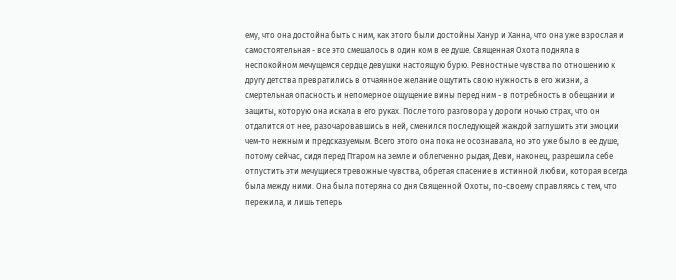ему, что она достойна быть с ним, как этого были достойны Ханур и Ханна, что она уже взрослая и самостоятельная - все это смешалось в один ком в ее душе. Священная Охота подняла в неспокойном мечущемся сердце девушки настоящую бурю. Ревностные чувства по отношению к другу детства превратились в отчаянное желание ощутить свою нужность в его жизни, а смертельная опасность и непомерное ощущение вины перед ним - в потребность в обещании и защиты, которую она искала в его руках. После того разговора у дороги ночью страх, что он отдалится от нее, разочаровавшись в ней, сменился последующей жаждой заглушить эти эмоции чем-то нежным и предсказуемым. Всего этого она пока не осознавала, но это уже было в ее душе, потому сейчас, сидя перед Птаром на земле и облегченно рыдая, Деви, наконец, разрешила себе отпустить эти мечущиеся тревожные чувства, обретая спасение в истинной любви, которая всегда была между ними. Она была потеряна со дня Священной Охоты, по-своему справляясь с тем, что пережила, и лишь теперь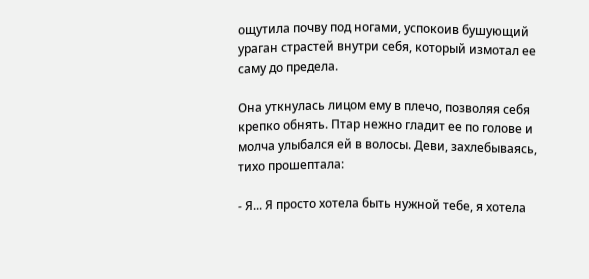ощутила почву под ногами, успокоив бушующий ураган страстей внутри себя, который измотал ее саму до предела.

Она уткнулась лицом ему в плечо, позволяя себя крепко обнять. Птар нежно гладит ее по голове и молча улыбался ей в волосы. Деви, захлебываясь, тихо прошептала:

- Я... Я просто хотела быть нужной тебе, я хотела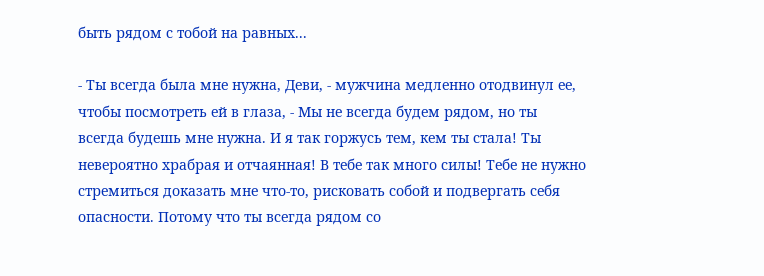быть рядом с тобой на равных...

- Ты всегда была мне нужна, Деви, - мужчина медленно отодвинул ее, чтобы посмотреть ей в глаза, - Мы не всегда будем рядом, но ты всегда будешь мне нужна. И я так горжусь тем, кем ты стала! Ты невероятно храбрая и отчаянная! В тебе так много силы! Тебе не нужно стремиться доказать мне что-то, рисковать собой и подвергать себя опасности. Потому что ты всегда рядом со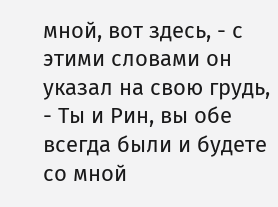мной, вот здесь, - с этими словами он указал на свою грудь, - Ты и Рин, вы обе всегда были и будете со мной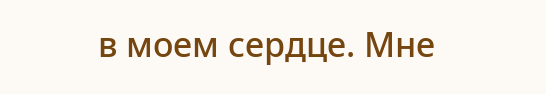в моем сердце. Мне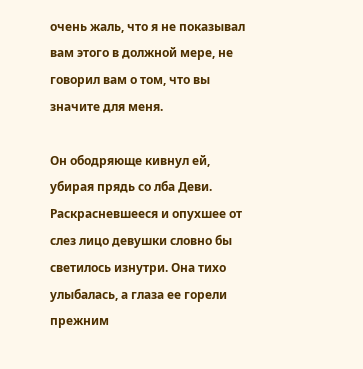очень жаль, что я не показывал вам этого в должной мере, не говорил вам о том, что вы значите для меня.

Он ободряюще кивнул ей, убирая прядь со лба Деви. Раскрасневшееся и опухшее от слез лицо девушки словно бы светилось изнутри. Она тихо улыбалась, а глаза ее горели прежним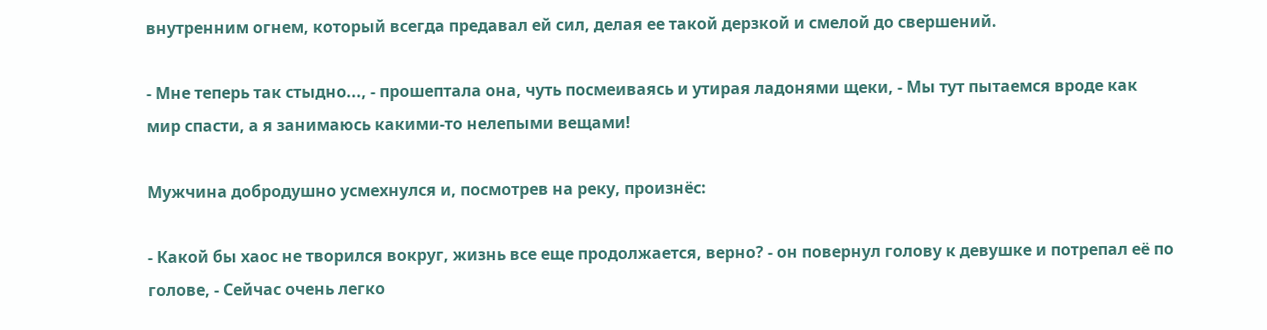внутренним огнем, который всегда предавал ей сил, делая ее такой дерзкой и смелой до свершений.

- Мне теперь так стыдно..., - прошептала она, чуть посмеиваясь и утирая ладонями щеки, - Мы тут пытаемся вроде как мир спасти, а я занимаюсь какими-то нелепыми вещами!

Мужчина добродушно усмехнулся и, посмотрев на реку, произнёс:

- Какой бы хаос не творился вокруг, жизнь все еще продолжается, верно? - он повернул голову к девушке и потрепал её по голове, - Сейчас очень легко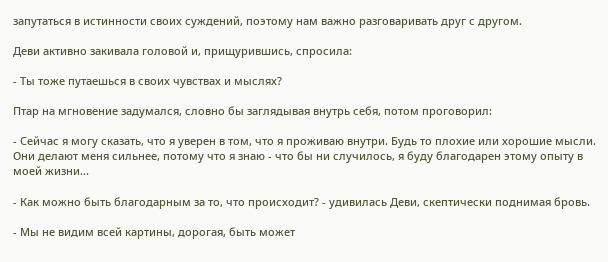запутаться в истинности своих суждений, поэтому нам важно разговаривать друг с другом.

Деви активно закивала головой и, прищурившись, спросила:

- Ты тоже путаешься в своих чувствах и мыслях?

Птар на мгновение задумался, словно бы заглядывая внутрь себя, потом проговорил:

- Сейчас я могу сказать, что я уверен в том, что я проживаю внутри. Будь то плохие или хорошие мысли. Они делают меня сильнее, потому что я знаю - что бы ни случилось, я буду благодарен этому опыту в моей жизни...

- Как можно быть благодарным за то, что происходит? - удивилась Деви, скептически поднимая бровь.

- Мы не видим всей картины, дорогая, быть может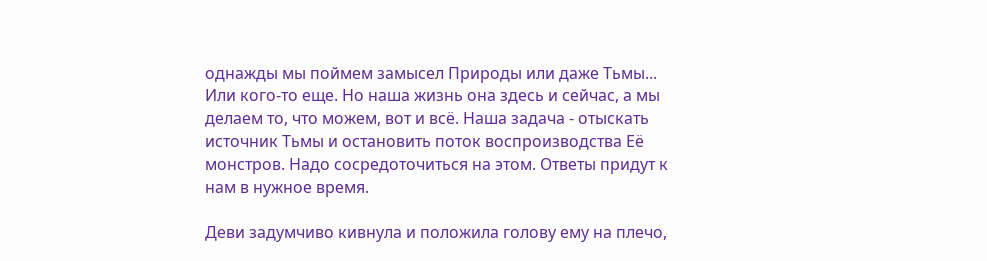однажды мы поймем замысел Природы или даже Тьмы... Или кого-то еще. Но наша жизнь она здесь и сейчас, а мы делаем то, что можем, вот и всё. Наша задача - отыскать источник Тьмы и остановить поток воспроизводства Её монстров. Надо сосредоточиться на этом. Ответы придут к нам в нужное время.

Деви задумчиво кивнула и положила голову ему на плечо,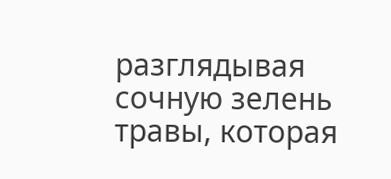разглядывая сочную зелень травы, которая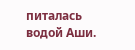питалась водой Аши.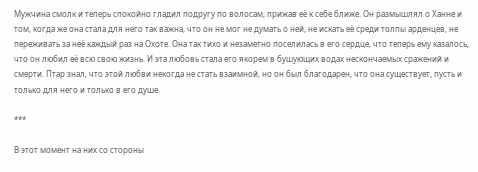Мужчина смолк и теперь спокойно гладил подругу по волосам, прижав её к себе ближе. Он размышлял о Ханне и том, когда же она стала для него так важна, что он не мог не думать о ней, не искать её среди толпы арденцев, не переживать за неё каждый раз на Охоте. Она так тихо и незаметно поселилась в его сердце, что теперь ему казалось, что он любил её всю свою жизнь. И эта любовь стала его якорем в бушующих водах нескончаемых сражений и смерти. Птар знал, что этой любви некогда не стать взаимной, но он был благодарен, что она существует, пусть и только для него и только в его душе.

***

В этот момент на них со стороны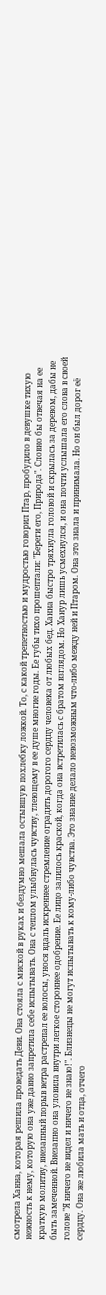смотрела Ханна, которая решила проведать Деви. Она стояла с миской в руках и бездумно мешала остывшую похлебку ложкой. То, с какой трепетностью и мудростью говорил Птар, пробудило в девушке тихую нежность к нему, которую она уже давно запретила себе испытывать. Она с теплом улыбнулась чувству, тлеющему в ее душе многие годы. Ее губы тихо прошептали: "Береги его, Природа". Словно бы отвечая на ее краткую молитву, внезапный порыв ветра растрепал ее волосы, унося вдаль искреннее стремление оградить дорогого сердцу человека от любых бед. Ханна быстро тряхнула головой и скрылась за деревом, дабы не быть замеченной. Внезапно она уловила внутри легкое стороннее одобрение. Ее лицо залилось краской, когда она встретилась с братом взглядом. Но Ханур лишь усмехнулся, и она почти услышала его слова в своей голове "Я ничего не видел и ничего не знаю!". Близнецы не могут испытывать к кому-либо чувства. Это знание делало невозможным что-либо между ней и Птаром. Она это знала и принимала. Но он был дорог её сердцу. Она же любила мать и отца, отчего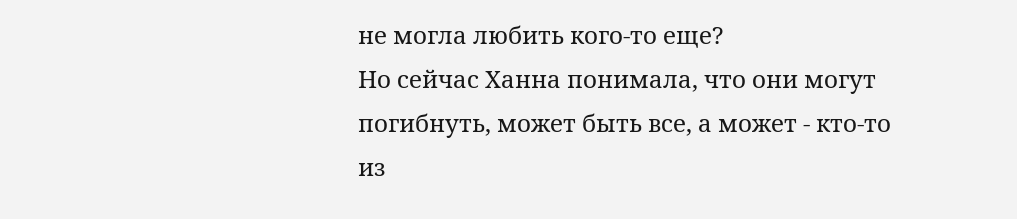не могла любить кого-то еще?
Но сейчас Ханна понимала, что они могут погибнуть, может быть все, а может - кто-то из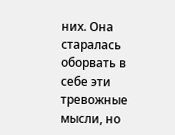них. Она старалась оборвать в себе эти тревожные мысли, но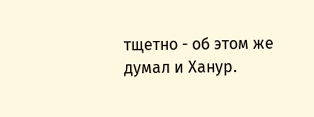тщетно - об этом же думал и Ханур.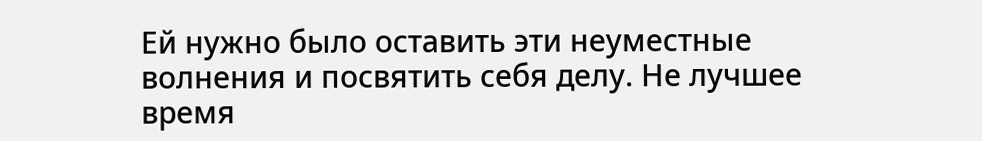Ей нужно было оставить эти неуместные волнения и посвятить себя делу. Не лучшее время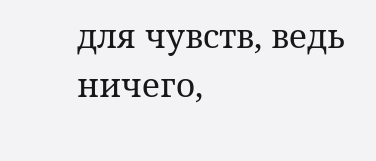для чувств, ведь ничего,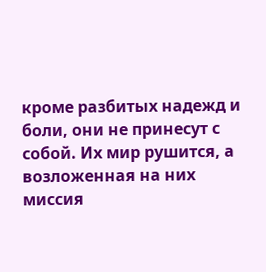кроме разбитых надежд и боли, они не принесут с собой. Их мир рушится, а возложенная на них миссия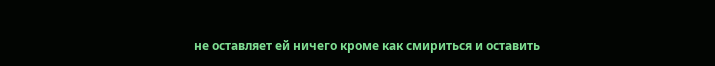не оставляет ей ничего кроме как смириться и оставить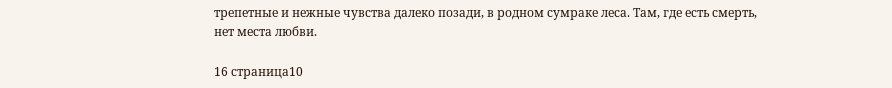трепетные и нежные чувства далеко позади, в родном сумраке леса. Там, где есть смерть, нет места любви.

16 страница10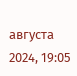августа 2024, 19:05